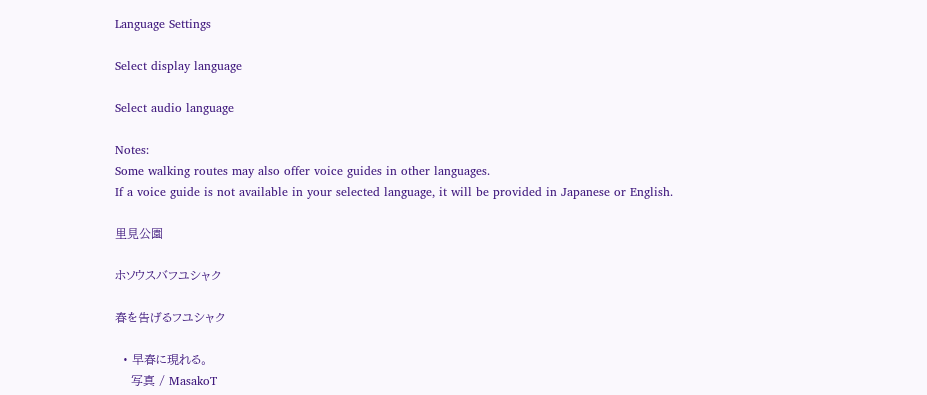Language Settings

Select display language

Select audio language

Notes:
Some walking routes may also offer voice guides in other languages.
If a voice guide is not available in your selected language, it will be provided in Japanese or English.

里見公園

ホソウスバフユシャク

春を告げるフユシャク

  • 早春に現れる。
    写真 / MasakoT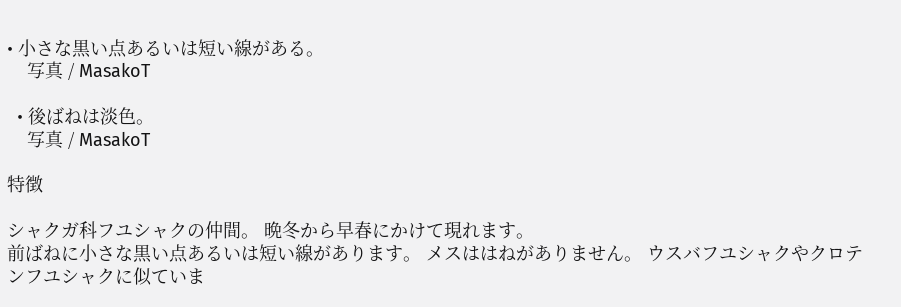• 小さな黒い点あるいは短い線がある。
    写真 / MasakoT

  • 後ばねは淡色。
    写真 / MasakoT

特徴

シャクガ科フユシャクの仲間。 晩冬から早春にかけて現れます。
前ばねに小さな黒い点あるいは短い線があります。 メスははねがありません。 ウスバフユシャクやクロテンフユシャクに似ていま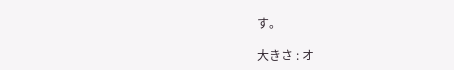す。

大きさ : オ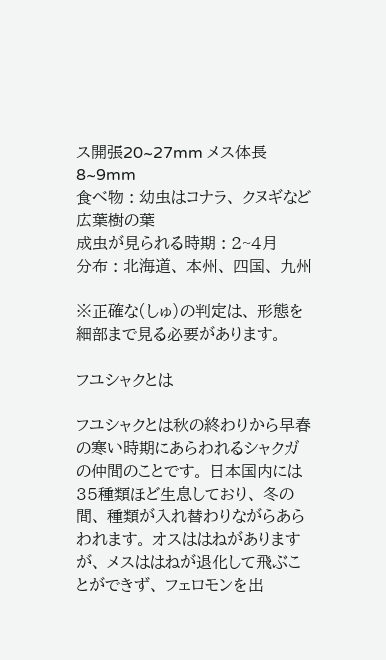ス開張20~27mm メス体長8~9mm
食べ物 : 幼虫はコナラ、 クヌギなど広葉樹の葉
成虫が見られる時期 : 2~4月
分布 : 北海道、 本州、 四国、 九州

※正確な(しゅ)の判定は、 形態を細部まで見る必要があります。

フユシャクとは

フユシャクとは秋の終わりから早春の寒い時期にあらわれるシャクガの仲間のことです。 日本国内には35種類ほど生息しており、 冬の間、 種類が入れ替わりながらあらわれます。 オスははねがありますが、 メスははねが退化して飛ぶことができず、 フェロモンを出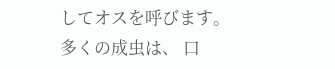してオスを呼びます。 多くの成虫は、 口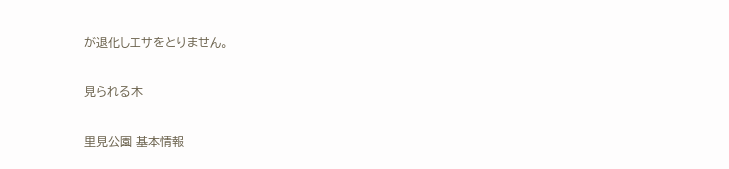が退化しエサをとりません。

見られる木

里見公園 基本情報